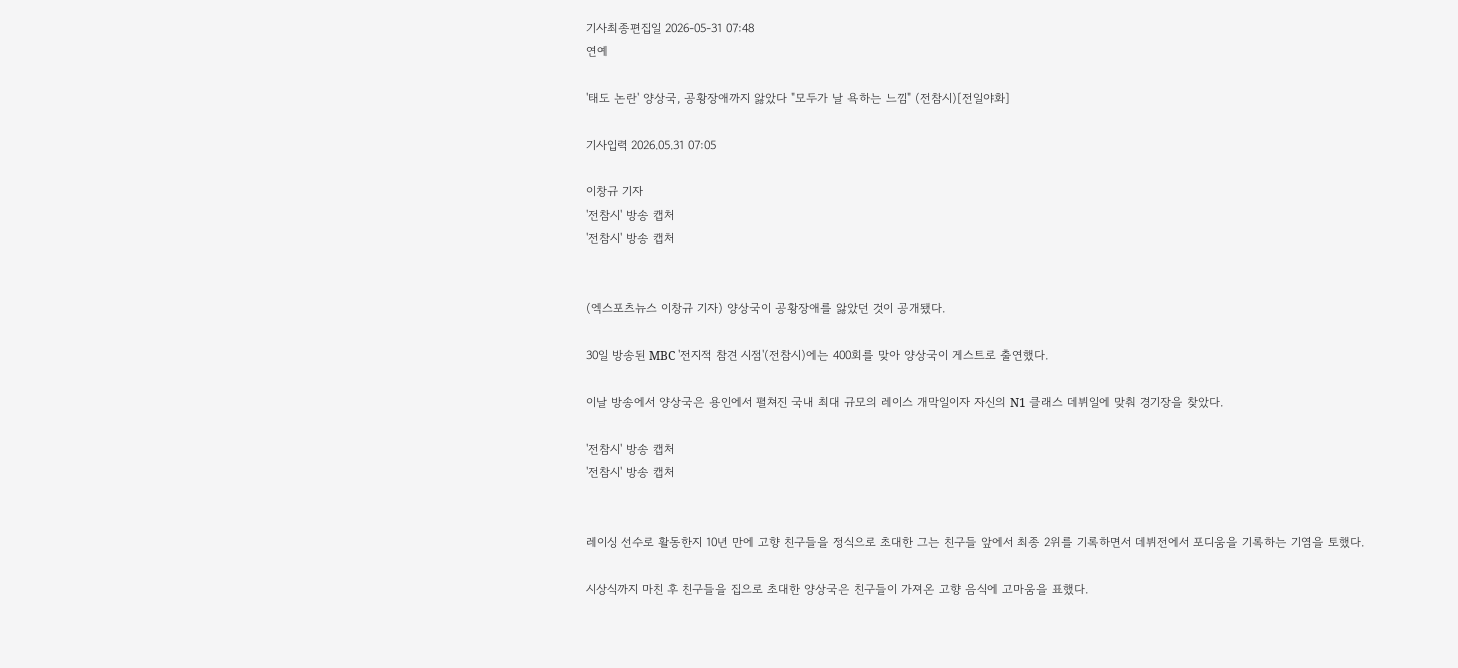기사최종편집일 2026-05-31 07:48
연예

'태도 논란' 양상국, 공황장애까지 앓았다 "모두가 날 욕하는 느낌" (전참시)[전일야화]

기사입력 2026.05.31 07:05

이창규 기자
'전참시' 방송 캡처
'전참시' 방송 캡처


(엑스포츠뉴스 이창규 기자) 양상국이 공황장애를 앓았던 것이 공개됐다.

30일 방송된 MBC '전지적 참견 시점'(전참시)에는 400회를 맞아 양상국이 게스트로 출연했다.

이날 방송에서 양상국은 용인에서 펼쳐진 국내 최대 규모의 레이스 개막일이자 자신의 N1 클래스 데뷔일에 맞춰 경기장을 찾았다.

'전참시' 방송 캡처
'전참시' 방송 캡처


레이싱 선수로 활동한지 10년 만에 고향 친구들을 정식으로 초대한 그는 친구들 앞에서 최종 2위를 기록하면서 데뷔전에서 포디움을 기록하는 기염을 토했다.

시상식까지 마친 후 친구들을 집으로 초대한 양상국은 친구들이 가져온 고향 음식에 고마움을 표했다.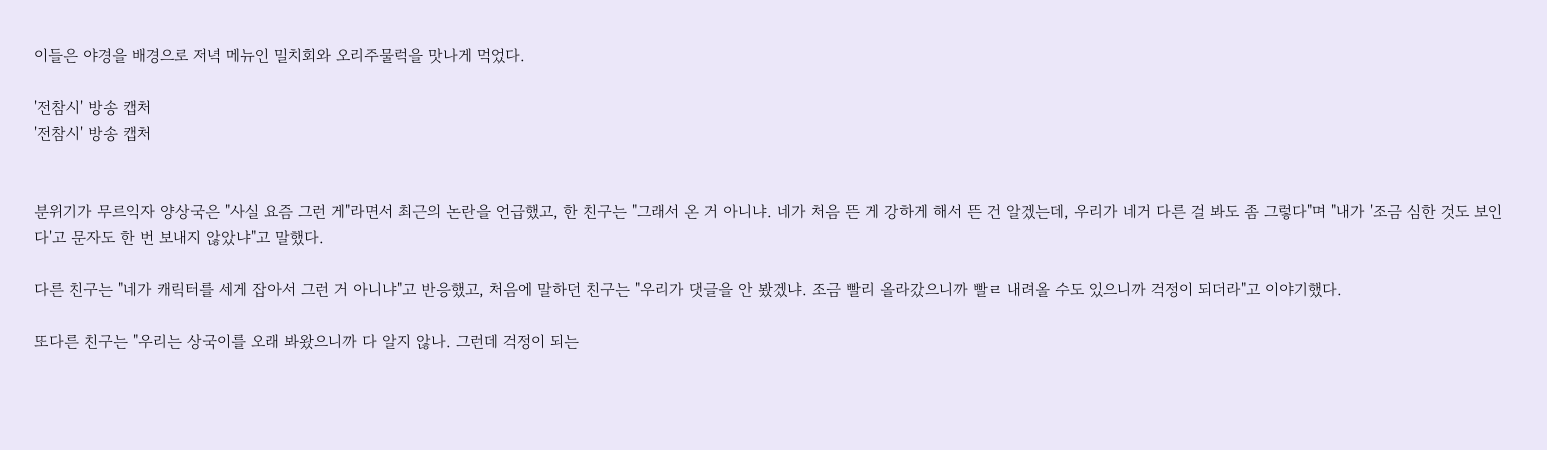이들은 야경을 배경으로 저녁 메뉴인 밀치회와 오리주물럭을 맛나게 먹었다.

'전참시' 방송 캡처
'전참시' 방송 캡처


분위기가 무르익자 양상국은 "사실 요즘 그런 게"라면서 최근의 논란을 언급했고, 한 친구는 "그래서 온 거 아니냐. 네가 처음 뜬 게 강하게 해서 뜬 건 알겠는데, 우리가 네거 다른 걸 봐도 좀 그렇다"며 "내가 '조금 심한 것도 보인다'고 문자도 한 번 보내지 않았냐"고 말했다.

다른 친구는 "네가 캐릭터를 세게 잡아서 그런 거 아니냐"고 반응했고, 처음에 말하던 친구는 "우리가 댓글을 안 봤겠냐. 조금 빨리 올라갔으니까 빨ㄹ 내려올 수도 있으니까 걱정이 되더라"고 이야기했다.

또다른 친구는 "우리는 상국이를 오래 봐왔으니까 다 알지 않나. 그런데 걱정이 되는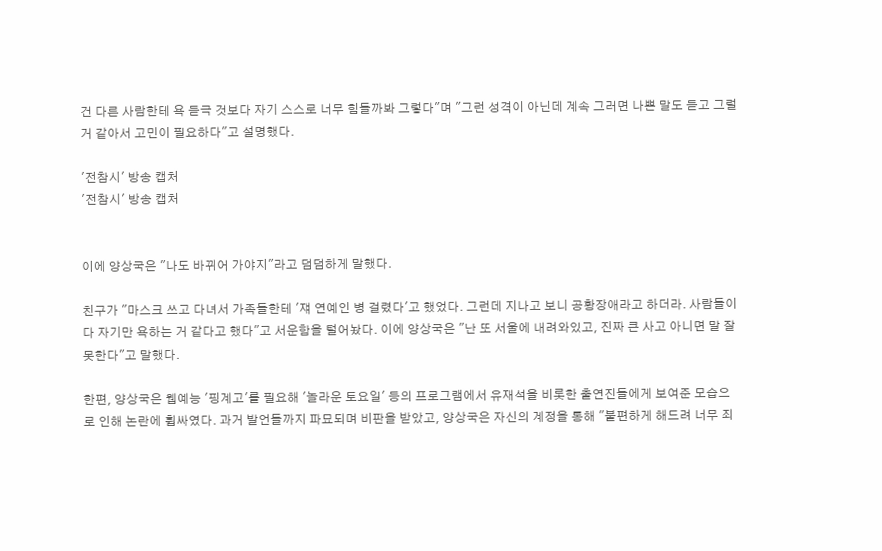건 다른 사람한테 욕 듣극 것보다 자기 스스로 너무 힘들까봐 그렇다"며 "그런 성격이 아닌데 계속 그러면 나쁜 말도 듣고 그럴 거 같아서 고민이 필요하다"고 설명했다.

'전참시' 방송 캡처
'전참시' 방송 캡처


이에 양상국은 "나도 바뀌어 가야지"라고 덤덤하게 말했다.

친구가 "마스크 쓰고 다녀서 가족들한테 '쟤 연예인 병 걸렸다'고 했었다. 그런데 지나고 보니 공황장애라고 하더라. 사람들이 다 자기만 욕하는 거 같다고 했다"고 서운함을 털어놨다. 이에 양상국은 "난 또 서울에 내려와있고, 진짜 큰 사고 아니면 말 잘 못한다"고 말했다.

한편, 양상국은 웹예능 '핑계고'를 필요해 '놀라운 토요일' 등의 프로그램에서 유재석을 비롯한 출연진들에게 보여준 모습으로 인해 논란에 휩싸였다. 과거 발언들까지 파묘되며 비판을 받았고, 양상국은 자신의 계정을 통해 "불편하게 해드려 너무 죄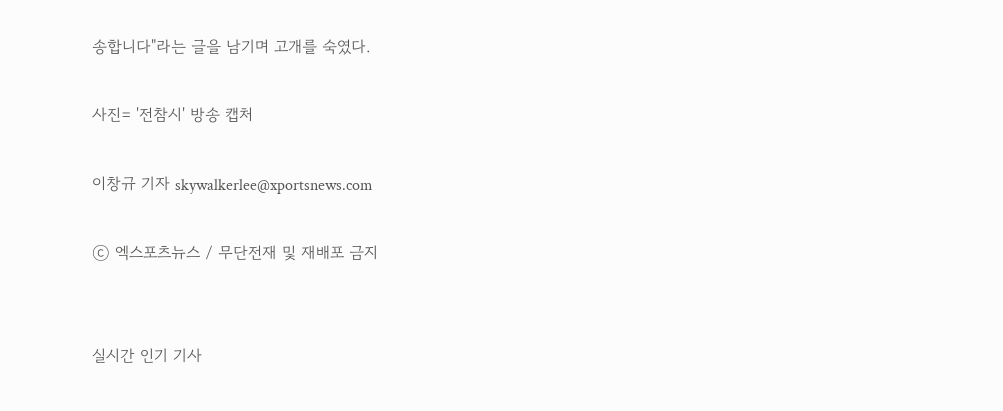송합니다"라는 글을 남기며 고개를 숙였다.

사진= '전참시' 방송 캡처

이창규 기자 skywalkerlee@xportsnews.com

ⓒ 엑스포츠뉴스 / 무단전재 및 재배포 금지


실시간 인기 기사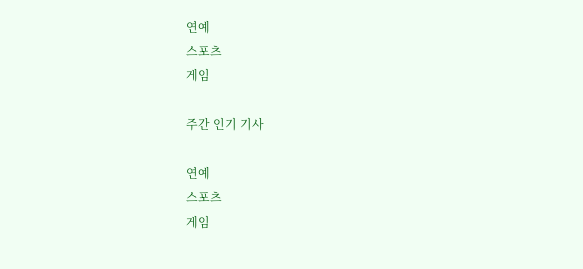연예
스포츠
게임

주간 인기 기사

연예
스포츠
게임